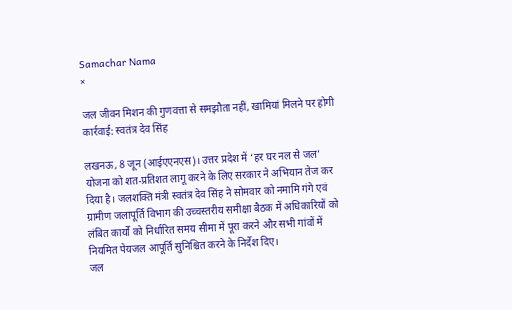Samachar Nama
×

जल जीवन मिशन की गुणवत्ता से समझौता नहीं, खामियां मिलने पर होगी कार्रवाई: स्वतंत्र देव सिंह

लखनऊ, 8 जून (आईएएनएस)। उत्तर प्रदेश में ‘हर घर नल से जल’ योजना को शत-प्रतिशत लागू करने के लिए सरकार ने अभियान तेज कर दिया है। जलशक्ति मंत्री स्वतंत्र देव सिंह ने सोमवार को नमामि गंगे एवं ग्रामीण जलापूर्ति विभाग की उच्चस्तरीय समीक्षा बैठक में अधिकारियों को लंबित कार्यों को निर्धारित समय सीमा में पूरा करने और सभी गांवों में नियमित पेयजल आपूर्ति सुनिश्चित करने के निर्देश दिए।
जल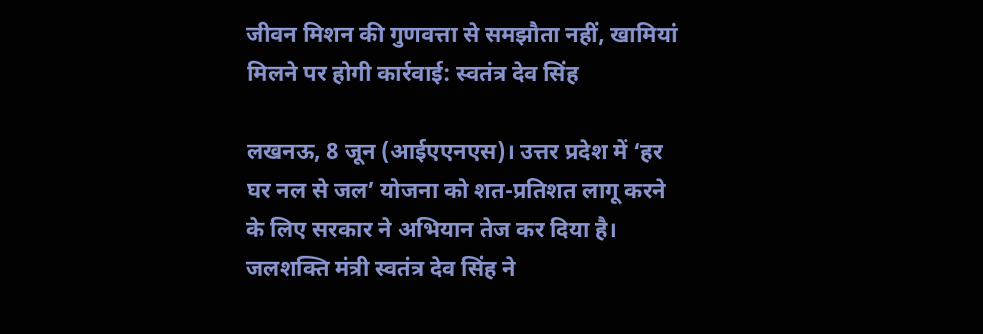जीवन मिशन की गुणवत्ता से समझौता नहीं, खामियां मिलने पर होगी कार्रवाई: स्वतंत्र देव सिंह

लखनऊ, 8 जून (आईएएनएस)। उत्तर प्रदेश में ‘हर घर नल से जल’ योजना को शत-प्रतिशत लागू करने के लिए सरकार ने अभियान तेज कर दिया है। जलशक्ति मंत्री स्वतंत्र देव सिंह ने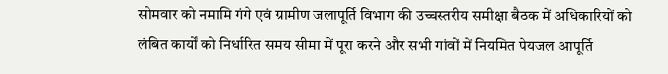सोमवार को नमामि गंगे एवं ग्रामीण जलापूर्ति विभाग की उच्चस्तरीय समीक्षा बैठक में अधिकारियों को लंबित कार्यों को निर्धारित समय सीमा में पूरा करने और सभी गांवों में नियमित पेयजल आपूर्ति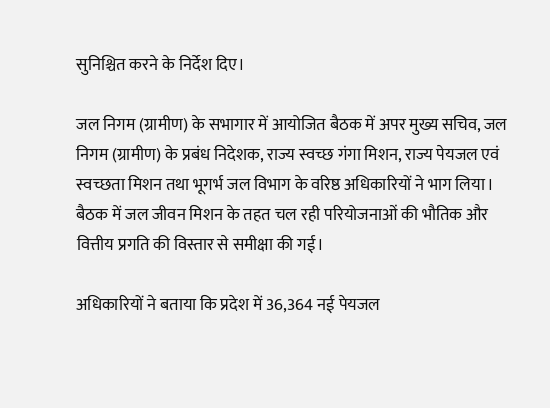सुनिश्चित करने के निर्देश दिए।

जल निगम (ग्रामीण) के सभागार में आयोजित बैठक में अपर मुख्य सचिव, जल निगम (ग्रामीण) के प्रबंध निदेशक, राज्य स्वच्छ गंगा मिशन, राज्य पेयजल एवं स्वच्छता मिशन तथा भूगर्भ जल विभाग के वरिष्ठ अधिकारियों ने भाग लिया। बैठक में जल जीवन मिशन के तहत चल रही परियोजनाओं की भौतिक और वित्तीय प्रगति की विस्तार से समीक्षा की गई।

अधिकारियों ने बताया कि प्रदेश में 36,364 नई पेयजल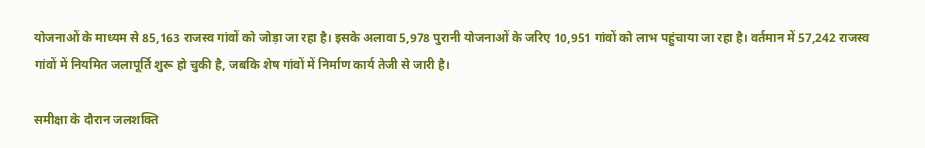योजनाओं के माध्यम से 85,163 राजस्व गांवों को जोड़ा जा रहा है। इसके अलावा 5,978 पुरानी योजनाओं के जरिए 10,951 गांवों को लाभ पहुंचाया जा रहा है। वर्तमान में 57,242 राजस्व गांवों में नियमित जलापूर्ति शुरू हो चुकी है, जबकि शेष गांवों में निर्माण कार्य तेजी से जारी है।

समीक्षा के दौरान जलशक्ति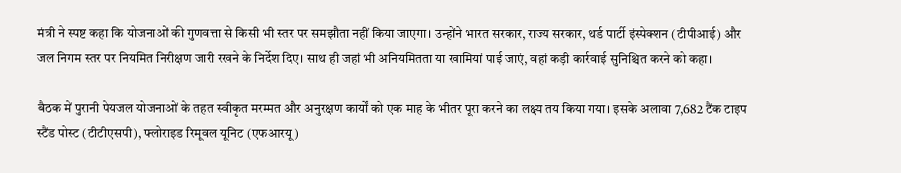मंत्री ने स्पष्ट कहा कि योजनाओं की गुणवत्ता से किसी भी स्तर पर समझौता नहीं किया जाएगा। उन्होंने भारत सरकार, राज्य सरकार, थर्ड पार्टी इंस्पेक्शन (टीपीआई) और जल निगम स्तर पर नियमित निरीक्षण जारी रखने के निर्देश दिए। साथ ही जहां भी अनियमितता या खामियां पाई जाएं, वहां कड़ी कार्रवाई सुनिश्चित करने को कहा।

बैठक में पुरानी पेयजल योजनाओं के तहत स्वीकृत मरम्मत और अनुरक्षण कार्यों को एक माह के भीतर पूरा करने का लक्ष्य तय किया गया। इसके अलावा 7,682 टैंक टाइप स्टैंड पोस्ट (टीटीएसपी), फ्लोराइड रिमूवल यूनिट (एफआरयू)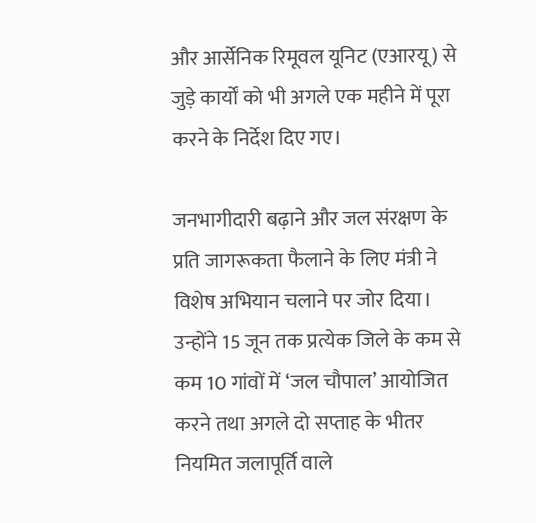और आर्सेनिक रिमूवल यूनिट (एआरयू) से जुड़े कार्यों को भी अगले एक महीने में पूरा करने के निर्देश दिए गए।

जनभागीदारी बढ़ाने और जल संरक्षण के प्रति जागरूकता फैलाने के लिए मंत्री ने विशेष अभियान चलाने पर जोर दिया। उन्होंने 15 जून तक प्रत्येक जिले के कम से कम 10 गांवों में ‘जल चौपाल’ आयोजित करने तथा अगले दो सप्ताह के भीतर नियमित जलापूर्ति वाले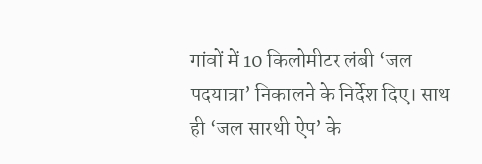गांवों में 10 किलोमीटर लंबी ‘जल पदयात्रा’ निकालने के निर्देश दिए। साथ ही ‘जल सारथी ऐप’ के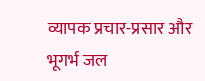व्यापक प्रचार-प्रसार और भूगर्भ जल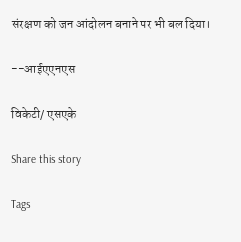संरक्षण को जन आंदोलन बनाने पर भी बल दिया।

--आईएएनएस

विकेटी/ एसएके

Share this story

Tags